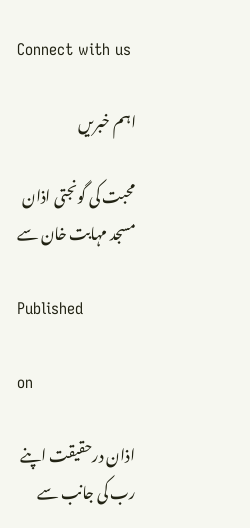Connect with us

اہم خبریں

محبت کی گونجتی اذان مسجد مہابت خان سے

Published

on

اذان درحقیقت اپنے رب کی جانب سے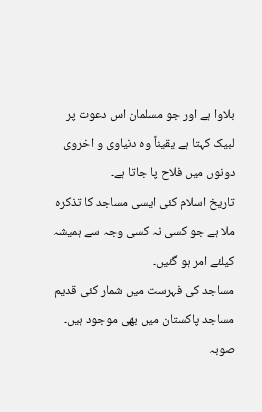بلاوا ہے اور جو مسلمان اس دعوت پر لبیک کہتا ہے یقیناً وہ دنیاوی و اخروی دونوں میں فلاح پا جاتا ہے۔
تاریخ اسلام کئی ایسی مساجد کا تذکرہ ملا ہے جو کسی نہ کسی وجہ سے ہمیشہ کیلئے امر ہو گئیں۔
مساجد کی فہرست میں شمار کئی قدیم مساجد پاکستان میں بھی موجود ہیں۔ صوبہ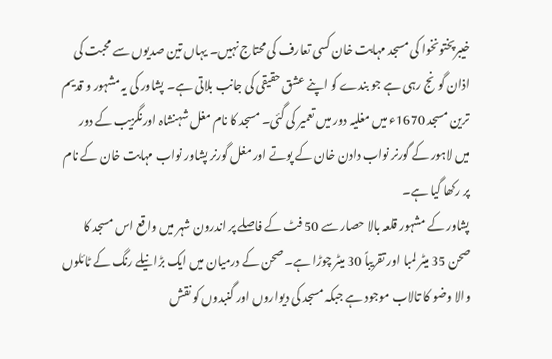خیبرپختونخوا کی مسجد مہابت خان کسی تعارف کی محتاج نہیں۔ یہاں تین صدیوں سے محبت کی اذان گونج رہی ہے جو بندے کو اپنے عشق حقیقی کی جانب بلاتی ہے۔ پشاور کی یہ مشہور و قدیم ترین مسجد 1670ء میں مغلیہ دور میں تعمیر کی گئی۔ مسجد کا نام مغل شہنشاہ اورنگزیب کے دور میں لاہور کے گورنر نواب دادن خان کے پوتے اور مغل گورنر پشاور نواب مہابت خان کے نام پر رکھا گیا ہے۔
پشاور کے مشہور قلعہ بالا حصار سے 50 فٹ کے فاصلے پر اندرون شہر میں واقع اس مسجد کا صحن 35 میٹر لمبا اور تقریباً 30 میٹر چوڑا ہے۔ صحن کے درمیان میں ایک بڑا نیلے رنگ کے ٹائلوں والا وضو کا تالاب موجود ہے جبکہ مسجد کی دیواروں اور گنبدوں کو نقش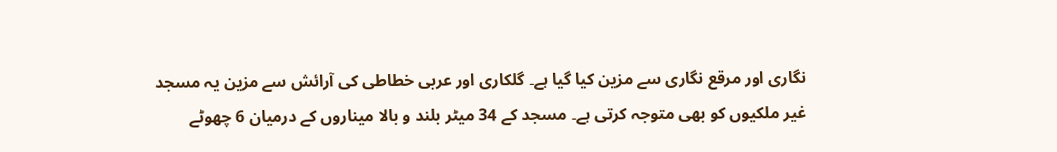نگاری اور مرقع نگاری سے مزین کیا گیا ہے۔ گلکاری اور عربی خطاطی کی آرائش سے مزین یہ مسجد غیر ملکیوں کو بھی متوجہ کرتی ہے۔ مسجد کے 34 میٹر بلند و بالا میناروں کے درمیان 6 چھوٹے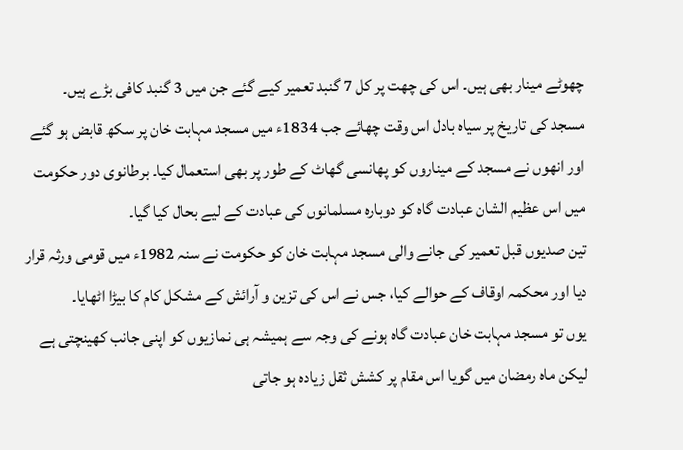چھوٹے مینار بھی ہیں۔ اس کی چھت پر کل 7 گنبد تعمیر کیے گئے جن میں 3 گنبد کافی بڑے ہیں۔
مسجد کی تاریخ پر سیاہ بادل اس وقت چھائے جب 1834ء میں مسجد مہابت خان پر سکھ قابض ہو گئے اور انھوں نے مسجد کے میناروں کو پھانسی گھاٹ کے طور پر بھی استعمال کیا۔ برطانوی دور حکومت میں اس عظیم الشان عبادت گاہ کو دوبارہ مسلمانوں کی عبادت کے لیے بحال کیا گیا۔
تین صدیوں قبل تعمیر کی جانے والی مسجد مہابت خان کو حکومت نے سنہ 1982ء میں قومی ورثہ قرار دیا اور محکمہ اوقاف کے حوالے کیا، جس نے اس کی تزین و آرائش کے مشکل کام کا بیڑا اٹھایا۔
یوں تو مسجد مہابت خان عبادت گاہ ہونے کی وجہ سے ہمیشہ ہی نمازیوں کو اپنی جانب کھینچتی ہے لیکن ماہ رمضان میں گویا اس مقام پر کشش ثقل زیادہ ہو جاتی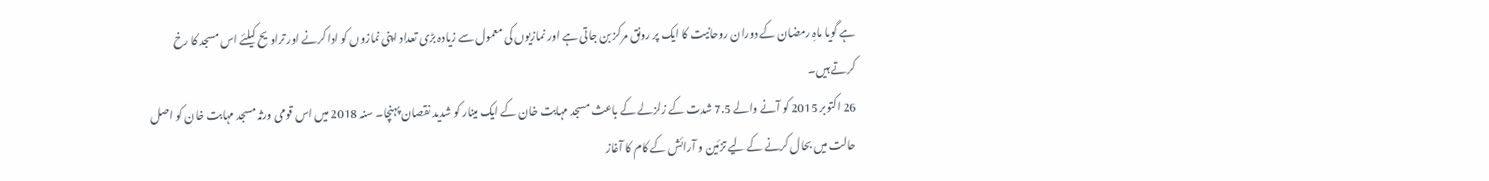ہے گویا ماہِ رمضان کے دوران روحانیت کا ایک پر رونق مرکز بن جاتی ہے اور نمازیوں کی معمول سے زیادہ بڑی تعداد اپنی نمازوں کو ادا کرنے اور تراویح کیلئے اس مسجد کا رخ کرتے ہیں۔
26 اکتوبر 2015 کو آنے والے 7.5 شدت کے زلزلے کے باعث مسجد مہابت خان کے ایک مینار کو شدید نقصان پہنچا۔ سنہ 2018 میں اس قومی ورثہ مسجد مہابت خان کو اصل حالت میں بحال کرنے کے لیے تزئین و آرائش کے کام کا آغاز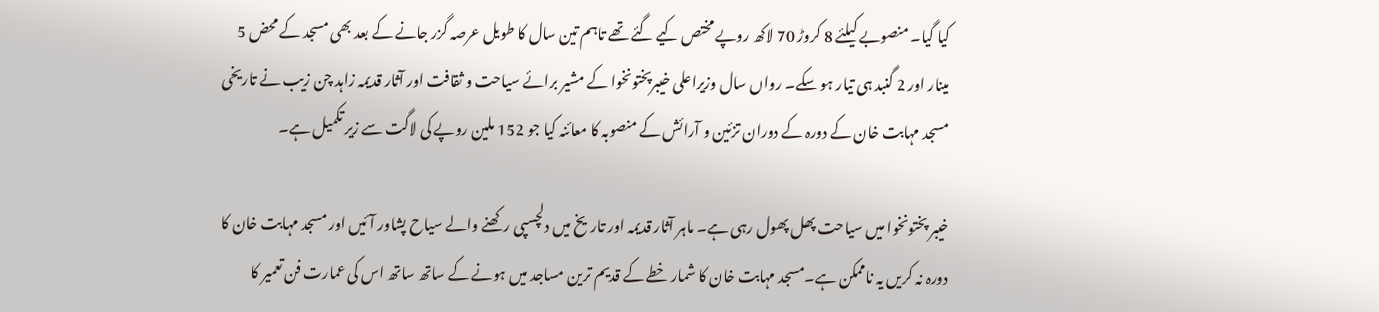کیا گیا۔ منصوبے کیلئے 8 کروڑ 70 لاکھ روپے مختص کیے گئے تھے تاہم تین سال کا طویل عرصہ گزر جانے کے بعد بھی مسجد کے محض 5 مینار اور 2 گنبد ہی تیار ہو سکے۔ رواں سال وزیراعلی خیبرپختونخوا کے مشیر برائے سیاحت و ثقافت اور آثار قدیمہ زاہد چن زیب نے تاریخی مسجد مہابت خان کے دورہ کے دوران تزئین و آرائش کے منصوبہ کا معائنہ کیا جو 152 ملین روپے کی لاگت سے زیر تکمیل ہے۔

خیبر پختونخوا میں سیاحت پھل پھول رہی ہے۔ ماہر آثار قدیمہ اور تاریخ میں دلچسپی رکھنے والے سیاح پشاور آئیں اور مسجد مہابت خان کا دورہ نہ کریں یہ ناممکن ہے۔مسجد مہابت خان کا شمار خطے کے قدیم ترین مساجد میں ہونے کے ساتھ ساتھ اس کی عمارت فن تعمیر کا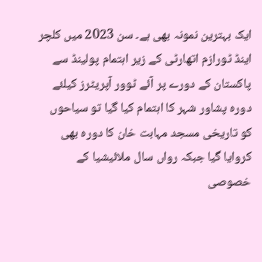ایک بہترین نمونہ بھی ہے۔ سن 2023 میں کلچر اینڈ ٹورازم اتھارٹی کے زیر اہتمام پولینڈ سے پاکستان کے دورے پر آئے ٹوور آپریٹرز کیلئے دورہ پشاور شہر کا اہتمام کیا گیا تو سیاحوں کو تاریخی مسجد مہابت خان کا دورہ بھی کروایا گیا جبکہ رواں سال ملائیشیا کے خصوصی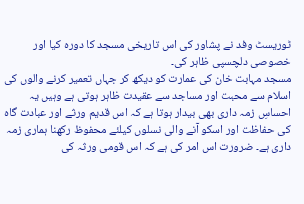ٹوریسٹ وفد نے پشاور کی اس تاریخی مسجد کا دورہ کیا اور خصوصی دلچسپی ظاہر کی۔
مسجد مہابت خان کی عمارت کو دیکھ کر جہاں تعمیر کرنے والوں کی اسلام سے محبت اور مساجد سے عقیدت ظاہر ہوتی ہے وہیں یہ احساسِ زمہ داری بھی بیدار ہوتا ہے کہ اس قدیم ورثے اور عبادت گاہ کی حفاظت اور اسکو آنے والی نسلوں کیلئے محفوظ رکھنا ہماری زمہ داری ہے۔ ضرورت اس امر کی ہے کہ اس قومی ورثہ کی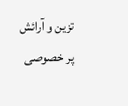تزین و آرائش پر خصوصی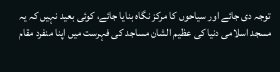توجہ دی جائے اور سیاحوں کا مرکز نگاہ بنایا جائے، کوئی بعید نہیں کہ یہ مسجد اسلامی دنیا کی عظیم الشان مساجد کی فہرست میں اپنا منفرد مقام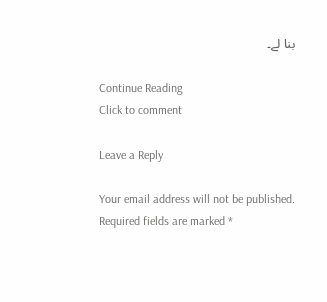بنا لے۔

Continue Reading
Click to comment

Leave a Reply

Your email address will not be published. Required fields are marked *